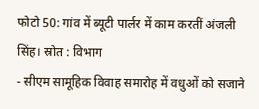फोटो 50: गांव में ब्यूटी पार्लर में काम करतीं अंजली सिंह। स्रोत : विभाग
- सीएम सामूहिक विवाह समारोह में वधुओं को सजाने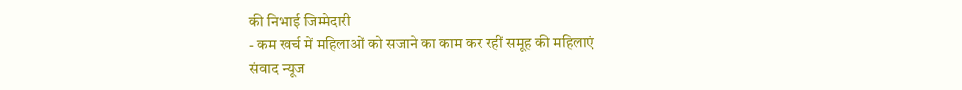की निभाई जिम्मेदारी
- कम खर्च में महिलाओं को सजाने का काम कर रहीं समूह की महिलाएं
संवाद न्यूज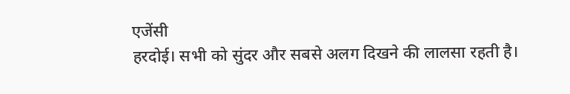एजेंसी
हरदोई। सभी को सुंदर और सबसे अलग दिखने की लालसा रहती है।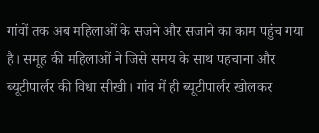गांवों तक अब महिलाओं के सजने और सजाने का काम पहुंच गया है। समूह की महिलाओं ने जिसे समय के साथ पहचाना और ब्यूटीपार्लर की विधा सीखी। गांव में ही ब्यूटीपार्लर खोलकर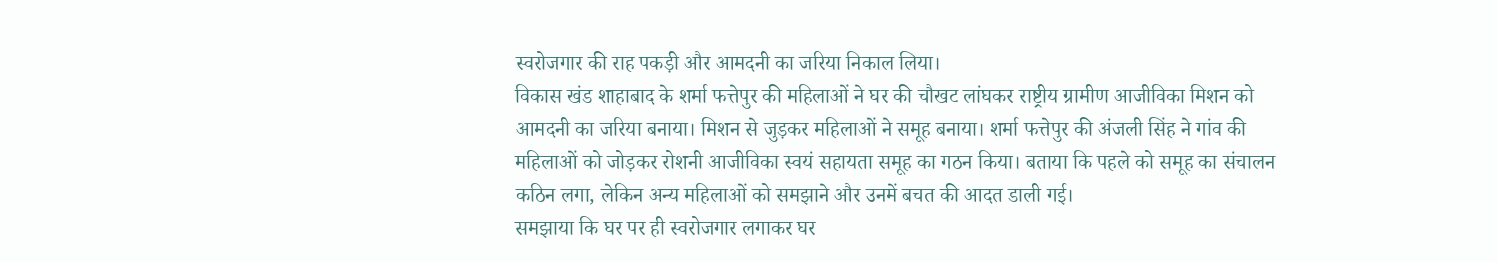स्वरोजगार की राह पकड़ी और आमदनी का जरिया निकाल लिया।
विकास खंड शाहाबाद के शर्मा फत्तेपुर की महिलाओं ने घर की चौखट लांघकर राष्ट्रीय ग्रामीण आजीविका मिशन को आमदनी का जरिया बनाया। मिशन से जुड़कर महिलाओं ने समूह बनाया। शर्मा फत्तेपुर की अंजली सिंह ने गांव की महिलाओं को जोड़कर रोशनी आजीविका स्वयं सहायता समूह का गठन किया। बताया कि पहले को समूह का संचालन कठिन लगा, लेकिन अन्य महिलाओं को समझाने और उनमें बचत की आदत डाली गई।
समझाया कि घर पर ही स्वरोजगार लगाकर घर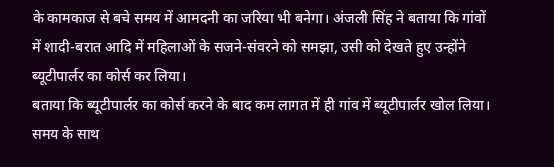के कामकाज से बचे समय में आमदनी का जरिया भी बनेगा। अंजली सिंह ने बताया कि गांवों में शादी-बरात आदि में महिलाओं के सजने-संवरने को समझा, उसी को देखते हुए उन्होंने ब्यूटीपार्लर का कोर्स कर लिया।
बताया कि ब्यूटीपार्लर का कोर्स करने के बाद कम लागत में ही गांव में ब्यूटीपार्लर खोल लिया। समय के साथ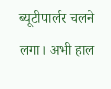ब्यूटीपार्लर चलने लगा। अभी हाल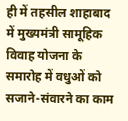ही में तहसील शाहाबाद में मुख्यमंत्री सामूहिक विवाह योजना के समारोह में वधुओं को सजाने-संवारने का काम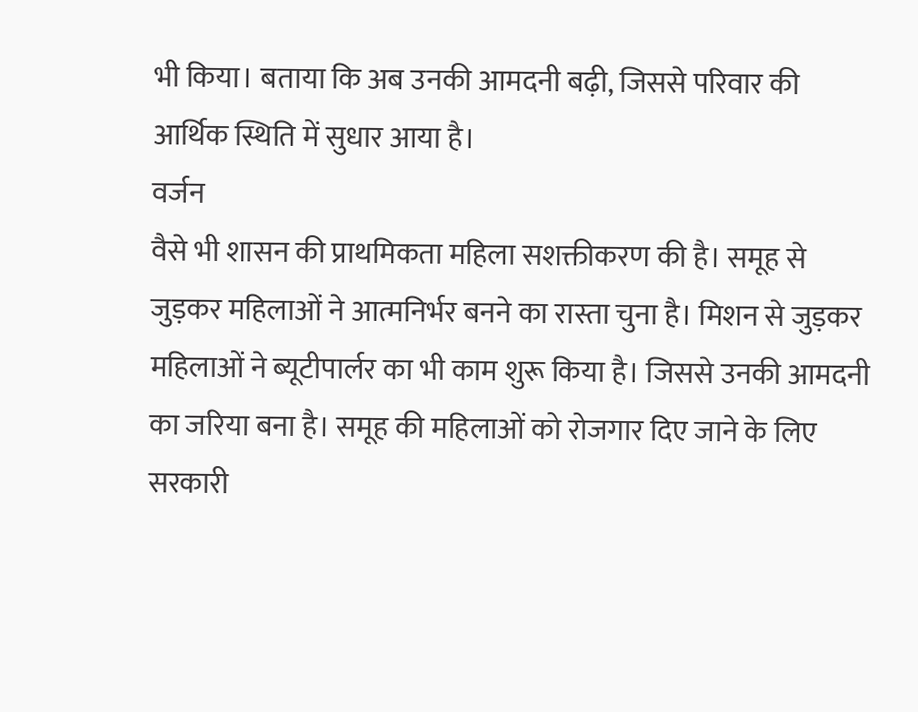भी किया। बताया कि अब उनकी आमदनी बढ़ी, जिससे परिवार की आर्थिक स्थिति में सुधार आया है।
वर्जन
वैसे भी शासन की प्राथमिकता महिला सशक्तीकरण की है। समूह से जुड़कर महिलाओं ने आत्मनिर्भर बनने का रास्ता चुना है। मिशन से जुड़कर महिलाओं ने ब्यूटीपार्लर का भी काम शुरू किया है। जिससे उनकी आमदनी का जरिया बना है। समूह की महिलाओं को रोजगार दिए जाने के लिए सरकारी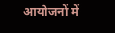आयोजनों में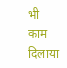भी काम दिलाया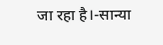जा रहा है।-सान्या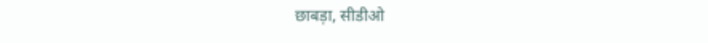छाबड़ा, सीडीओ